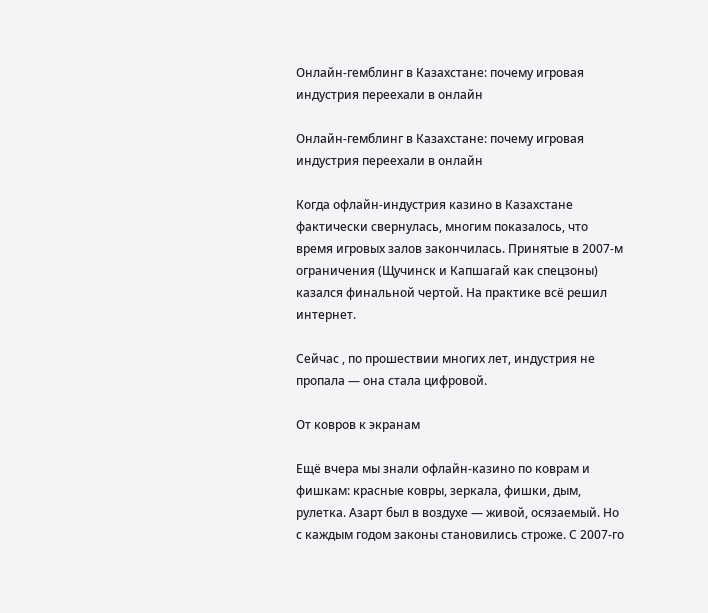Онлайн-гемблинг в Казахстане: почему игровая индустрия переехали в онлайн

Онлайн-гемблинг в Казахстане: почему игровая индустрия переехали в онлайн

Когда офлайн-индустрия казино в Казахстане фактически свернулась, многим показалось, что время игровых залов закончилась. Принятые в 2007-м ограничения (Щучинск и Капшагай как спецзоны) казался финальной чертой. На практике всё решил интернет.

Сейчас , по прошествии многих лет, индустрия не пропала — она стала цифровой.

От ковров к экранам

Ещё вчера мы знали офлайн-казино по коврам и фишкам: красные ковры, зеркала, фишки, дым, рулетка. Азарт был в воздухе — живой, осязаемый. Но с каждым годом законы становились строже. С 2007-го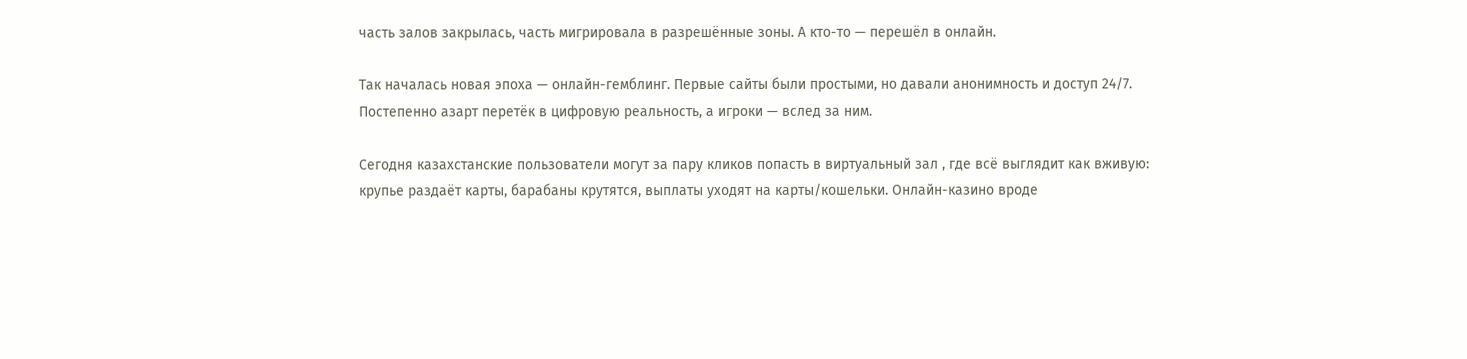часть залов закрылась, часть мигрировала в разрешённые зоны. А кто-то — перешёл в онлайн.

Так началась новая эпоха — онлайн-гемблинг. Первые сайты были простыми, но давали анонимность и доступ 24/7. Постепенно азарт перетёк в цифровую реальность, а игроки — вслед за ним.

Сегодня казахстанские пользователи могут за пару кликов попасть в виртуальный зал , где всё выглядит как вживую: крупье раздаёт карты, барабаны крутятся, выплаты уходят на карты/кошельки. Онлайн-казино вроде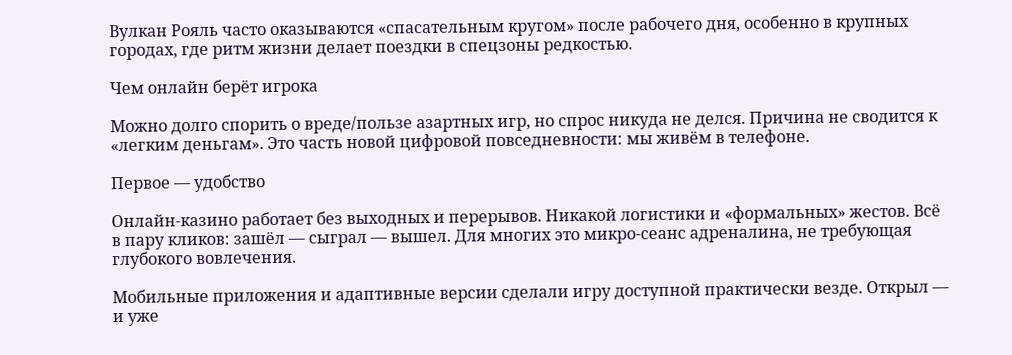Вулкан Рояль часто оказываются «спасательным кругом» после рабочего дня, особенно в крупных городах, где ритм жизни делает поездки в спецзоны редкостью.

Чем онлайн берёт игрока

Можно долго спорить о вреде/пользе азартных игр, но спрос никуда не делся. Причина не сводится к «легким деньгам». Это часть новой цифровой повседневности: мы живём в телефоне.

Первое — удобство

Онлайн-казино работает без выходных и перерывов. Никакой логистики и «формальных» жестов. Всё в пару кликов: зашёл — сыграл — вышел. Для многих это микро-сеанс адреналина, не требующая глубокого вовлечения.

Мобильные приложения и адаптивные версии сделали игру доступной практически везде. Открыл — и уже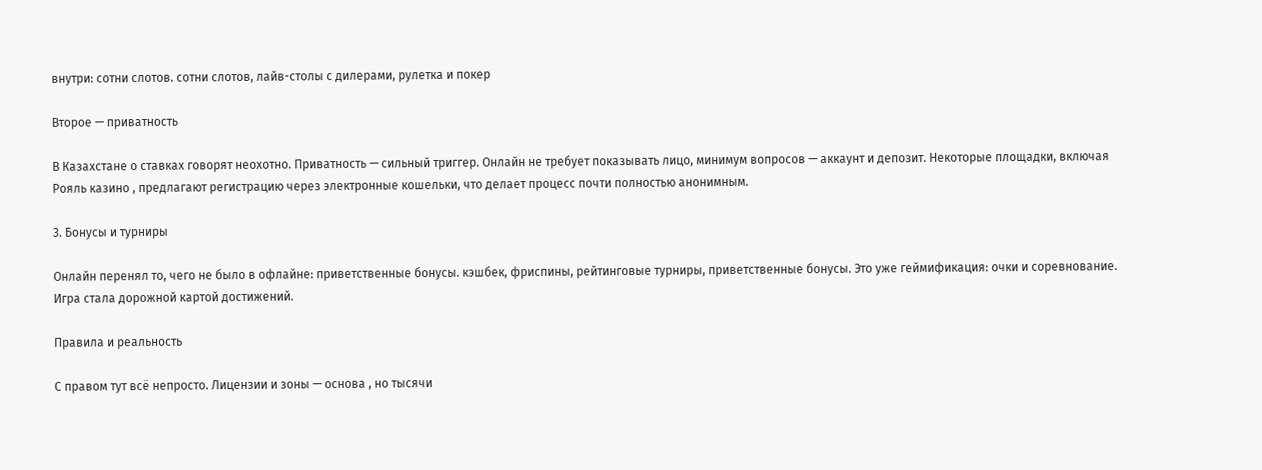внутри: сотни слотов. сотни слотов, лайв-столы с дилерами, рулетка и покер

Второе — приватность

В Казахстане о ставках говорят неохотно. Приватность — сильный триггер. Онлайн не требует показывать лицо, минимум вопросов — аккаунт и депозит. Некоторые площадки, включая Рояль казино , предлагают регистрацию через электронные кошельки, что делает процесс почти полностью анонимным.

3. Бонусы и турниры

Онлайн перенял то, чего не было в офлайне: приветственные бонусы. кэшбек, фриспины, рейтинговые турниры, приветственные бонусы. Это уже геймификация: очки и соревнование. Игра стала дорожной картой достижений.

Правила и реальность

С правом тут всё непросто. Лицензии и зоны — основа , но тысячи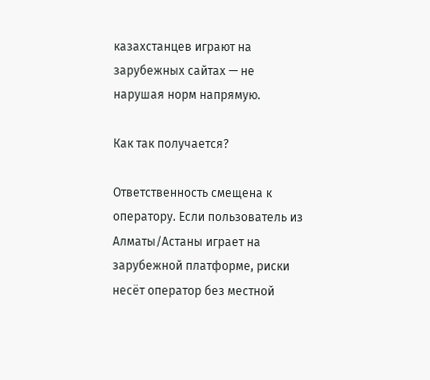казахстанцев играют на зарубежных сайтах — не нарушая норм напрямую.

Как так получается?

Ответственность смещена к оператору. Если пользователь из Алматы/Астаны играет на зарубежной платформе, риски несёт оператор без местной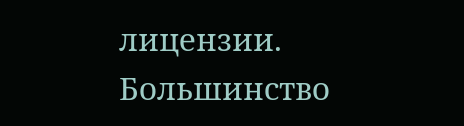лицензии. Большинство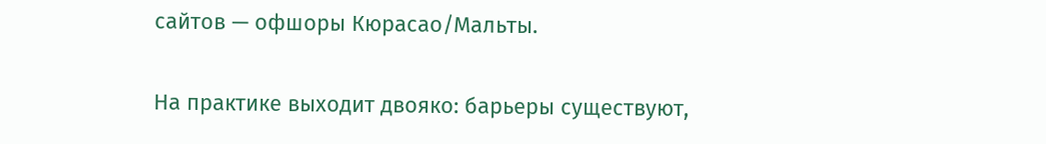сайтов — офшоры Кюрасао/Мальты.

На практике выходит двояко: барьеры существуют,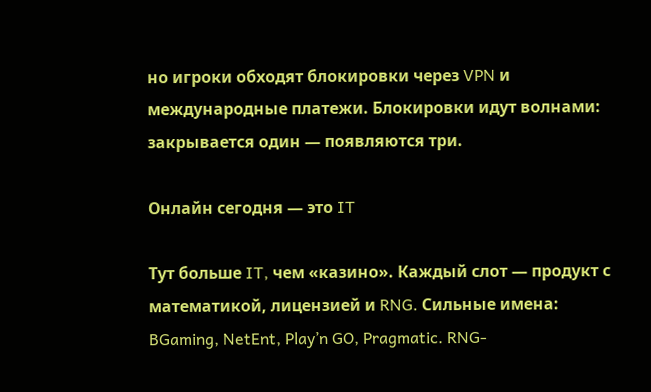но игроки обходят блокировки через VPN и международные платежи. Блокировки идут волнами: закрывается один — появляются три.

Онлайн сегодня — это IT

Тут больше IT, чем «казино». Каждый слот — продукт с математикой, лицензией и RNG. Сильные имена: BGaming, NetEnt, Play’n GO, Pragmatic. RNG-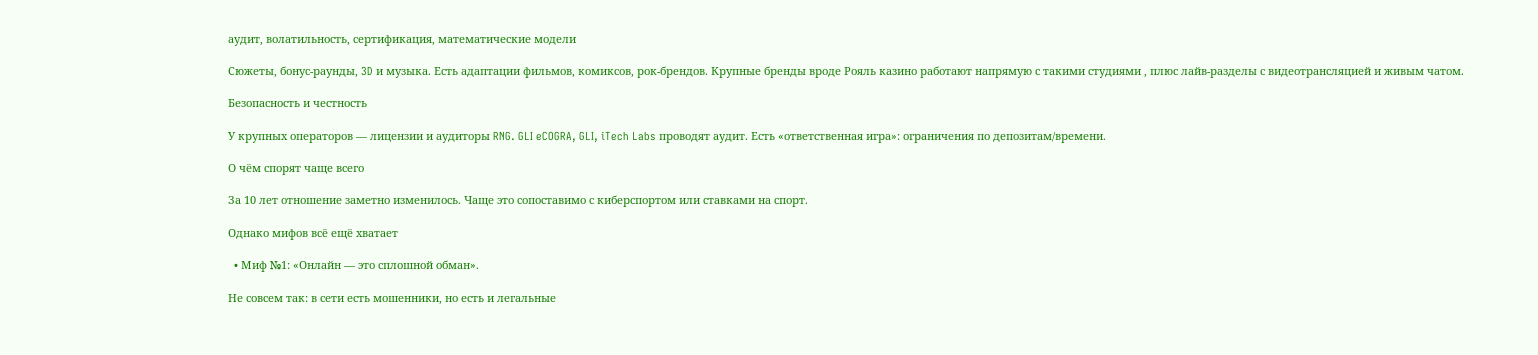аудит, волатильность, сертификация, математические модели

Сюжеты, бонус-раунды, 3D и музыка. Есть адаптации фильмов, комиксов, рок-брендов. Крупные бренды вроде Рояль казино работают напрямую с такими студиями , плюс лайв-разделы с видеотрансляцией и живым чатом.

Безопасность и честность

У крупных операторов — лицензии и аудиторы RNG. GLI eCOGRA, GLI, iTech Labs проводят аудит. Есть «ответственная игра»: ограничения по депозитам/времени.

О чём спорят чаще всего

За 10 лет отношение заметно изменилось. Чаще это сопоставимо с киберспортом или ставками на спорт.

Однако мифов всё ещё хватает

  • Миф №1: «Онлайн — это сплошной обман».

Не совсем так: в сети есть мошенники, но есть и легальные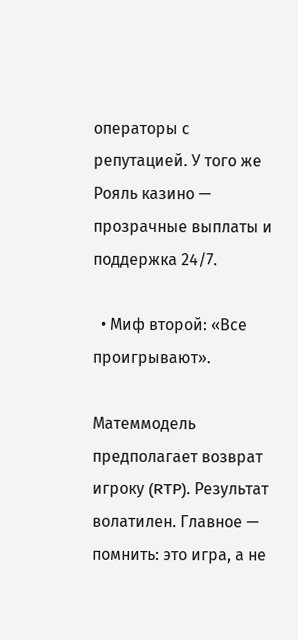операторы с репутацией. У того же Рояль казино — прозрачные выплаты и поддержка 24/7.

  • Миф второй: «Все проигрывают».

Матеммодель предполагает возврат игроку (RTP). Результат волатилен. Главное — помнить: это игра, а не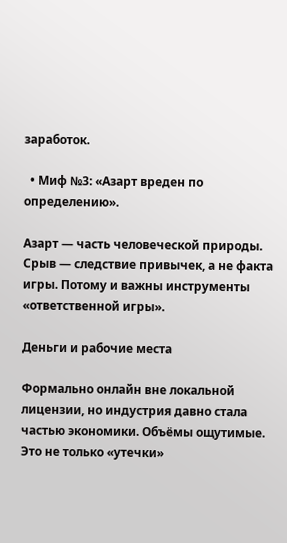заработок.

  • Миф №3: «Азарт вреден по определению».

Азарт — часть человеческой природы. Срыв — следствие привычек, а не факта игры. Потому и важны инструменты «ответственной игры».

Деньги и рабочие места

Формально онлайн вне локальной лицензии, но индустрия давно стала частью экономики. Объёмы ощутимые. Это не только «утечки»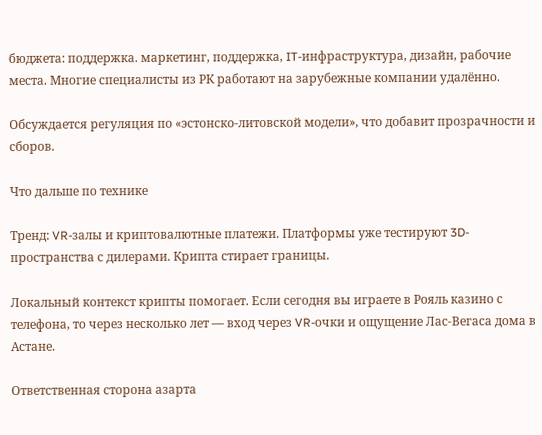бюджета: поддержка. маркетинг, поддержка, IT-инфраструктура, дизайн, рабочие места. Многие специалисты из РК работают на зарубежные компании удалённо.

Обсуждается регуляция по «эстонско-литовской модели», что добавит прозрачности и сборов.

Что дальше по технике

Тренд: VR-залы и криптовалютные платежи. Платформы уже тестируют 3D-пространства с дилерами. Крипта стирает границы.

Локальный контекст крипты помогает. Если сегодня вы играете в Рояль казино с телефона, то через несколько лет — вход через VR-очки и ощущение Лас-Вегаса дома в Астане.

Ответственная сторона азарта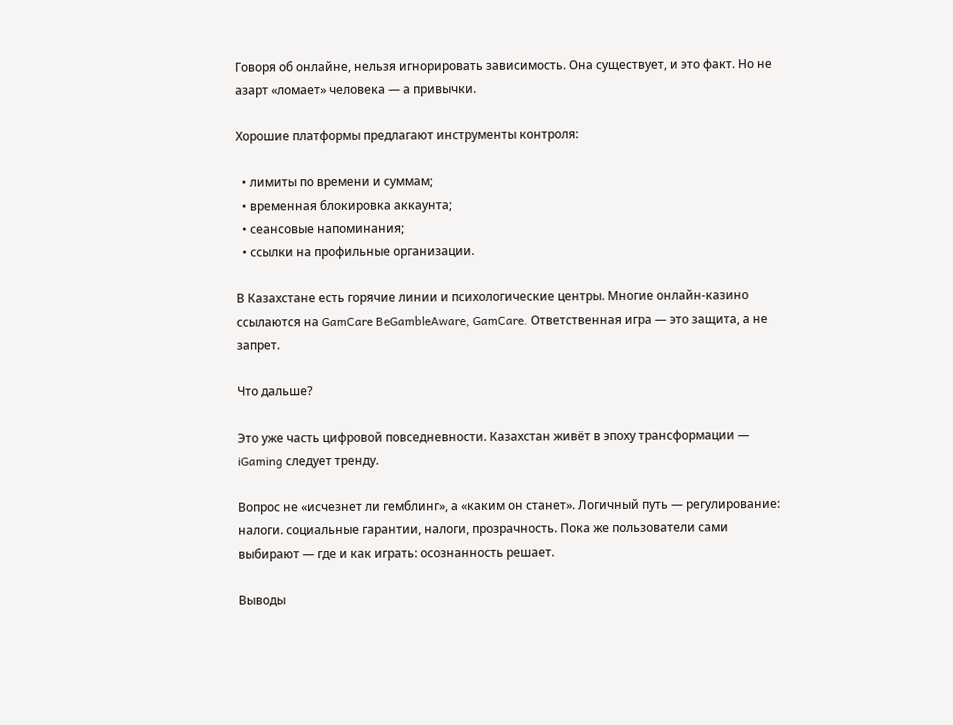Говоря об онлайне, нельзя игнорировать зависимость. Она существует, и это факт. Но не азарт «ломает» человека — а привычки.

Хорошие платформы предлагают инструменты контроля:

  • лимиты по времени и суммам;
  • временная блокировка аккаунта;
  • сеансовые напоминания;
  • ссылки на профильные организации.

В Казахстане есть горячие линии и психологические центры. Многие онлайн-казино ссылаются на GamCare BeGambleAware, GamCare. Ответственная игра — это защита, а не запрет.

Что дальше?

Это уже часть цифровой повседневности. Казахстан живёт в эпоху трансформации — iGaming следует тренду.

Вопрос не «исчезнет ли гемблинг», а «каким он станет». Логичный путь — регулирование: налоги. социальные гарантии, налоги, прозрачность. Пока же пользователи сами выбирают — где и как играть: осознанность решает.

Выводы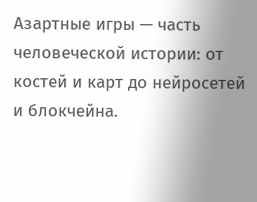Азартные игры — часть человеческой истории: от костей и карт до нейросетей и блокчейна.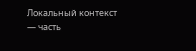Локальный контекст — часть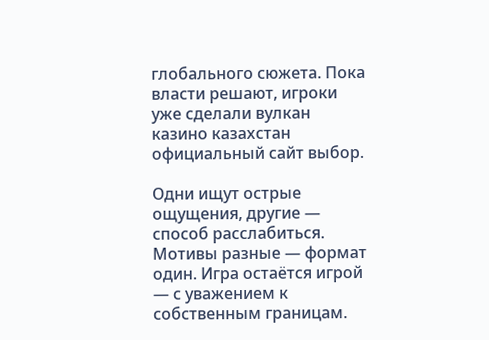глобального сюжета. Пока власти решают, игроки уже сделали вулкан казино казахстан официальный сайт выбор.

Одни ищут острые ощущения, другие — способ расслабиться. Мотивы разные — формат один. Игра остаётся игрой — с уважением к собственным границам.